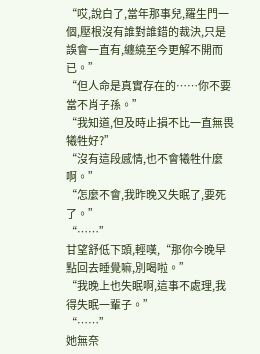“哎,說白了,當年那事兒,羅生門一個,壓根沒有誰對誰錯的裁決,只是誤會一直有,纏繞至今更解不開而已。”
“但人命是真實存在的……你不要當不肖子孫。”
“我知道,但及時止損不比一直無畏犧牲好?”
“沒有這段感情,也不會犧牲什麼啊。”
“怎麼不會,我昨晚又失眠了,要死了。”
“……”
甘望舒低下頭,輕嘆,“那你今晚早點回去睡覺嘛,別喝啦。”
“我晚上也失眠啊,這事不處理,我得失眠一輩子。”
“……”
她無奈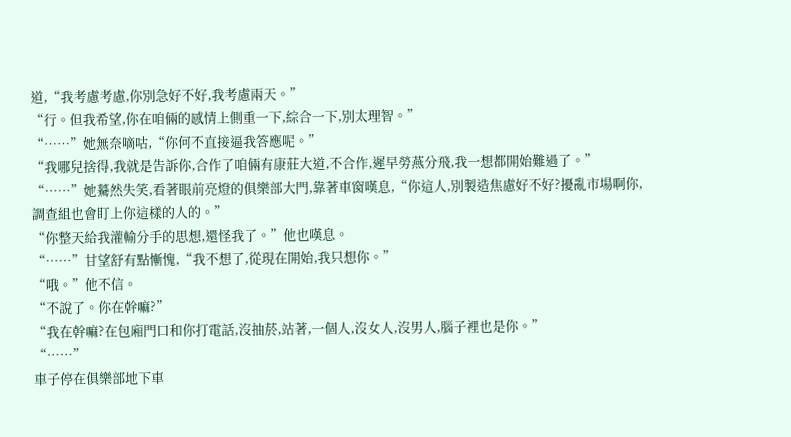道,“我考慮考慮,你別急好不好,我考慮兩天。”
“行。但我希望,你在咱倆的感情上側重一下,綜合一下,別太理智。”
“……”她無奈嘀咕,“你何不直接逼我答應呢。”
“我哪兒捨得,我就是告訴你,合作了咱倆有康莊大道,不合作,遲早勞燕分飛,我一想都開始難過了。”
“……”她驀然失笑,看著眼前亮燈的俱樂部大門,靠著車窗嘆息,“你這人,別製造焦慮好不好?擾亂市場啊你,調查組也會盯上你這樣的人的。”
“你整天給我灌輸分手的思想,還怪我了。”他也嘆息。
“……”甘望舒有點慚愧,“我不想了,從現在開始,我只想你。”
“哦。”他不信。
“不說了。你在幹嘛?”
“我在幹嘛?在包廂門口和你打電話,沒抽菸,站著,一個人,沒女人,沒男人,腦子裡也是你。”
“……”
車子停在俱樂部地下車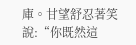庫。甘望舒忍著笑說:“你既然這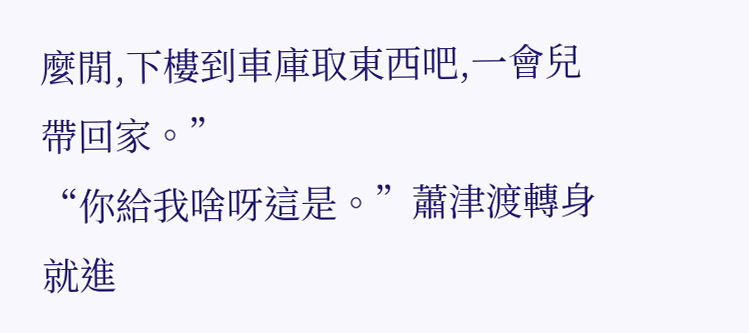麼閒,下樓到車庫取東西吧,一會兒帶回家。”
“你給我啥呀這是。”蕭津渡轉身就進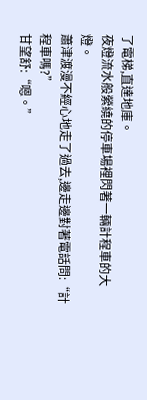了電梯,直達地庫。
夜燈流水般縈繞的停車場裡閃著一輛計程車的大燈。
蕭津渡漫不經心地走了過去,邊走邊對著電話問:“計程車嗎?”
甘望舒:“嗯。”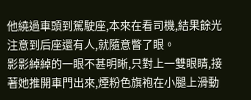他繞過車頭到駕駛座,本來在看司機,結果餘光注意到后座還有人,就隨意瞥了眼。
影影綽綽的一眼不甚明晰,只對上一雙眼睛,接著她推開車門出來,煙粉色旗袍在小腿上滑動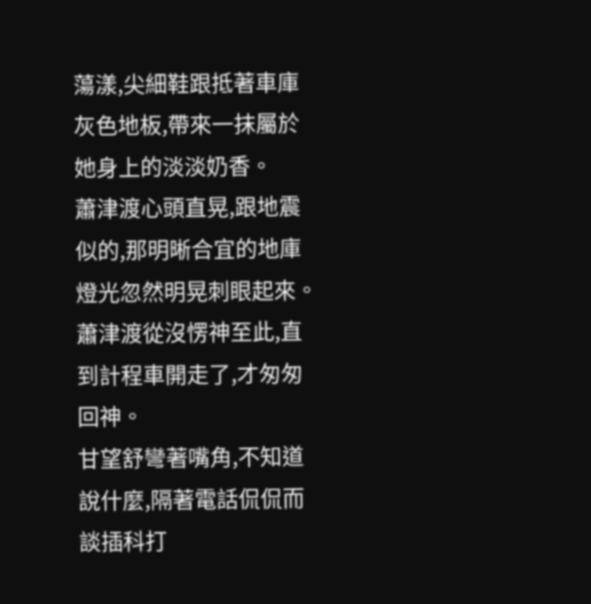蕩漾,尖細鞋跟抵著車庫灰色地板,帶來一抹屬於她身上的淡淡奶香。
蕭津渡心頭直晃,跟地震似的,那明晰合宜的地庫燈光忽然明晃刺眼起來。
蕭津渡從沒愣神至此,直到計程車開走了,才匆匆回神。
甘望舒彎著嘴角,不知道說什麼,隔著電話侃侃而談插科打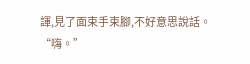諢,見了面束手束腳,不好意思說話。
“嗨。”